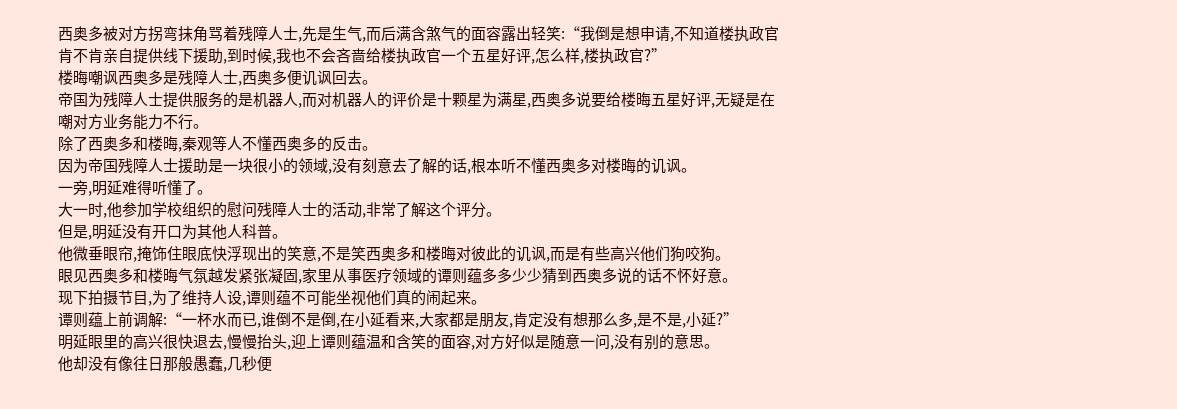西奥多被对方拐弯抹角骂着残障人士,先是生气,而后满含煞气的面容露出轻笑:“我倒是想申请,不知道楼执政官肯不肯亲自提供线下援助,到时候,我也不会吝啬给楼执政官一个五星好评,怎么样,楼执政官?”
楼晦嘲讽西奥多是残障人士,西奥多便讥讽回去。
帝国为残障人士提供服务的是机器人,而对机器人的评价是十颗星为满星,西奥多说要给楼晦五星好评,无疑是在嘲对方业务能力不行。
除了西奥多和楼晦,秦观等人不懂西奥多的反击。
因为帝国残障人士援助是一块很小的领域,没有刻意去了解的话,根本听不懂西奥多对楼晦的讥讽。
一旁,明延难得听懂了。
大一时,他参加学校组织的慰问残障人士的活动,非常了解这个评分。
但是,明延没有开口为其他人科普。
他微垂眼帘,掩饰住眼底快浮现出的笑意,不是笑西奥多和楼晦对彼此的讥讽,而是有些高兴他们狗咬狗。
眼见西奥多和楼晦气氛越发紧张凝固,家里从事医疗领域的谭则蕴多多少少猜到西奥多说的话不怀好意。
现下拍摄节目,为了维持人设,谭则蕴不可能坐视他们真的闹起来。
谭则蕴上前调解:“一杯水而已,谁倒不是倒,在小延看来,大家都是朋友,肯定没有想那么多,是不是,小延?”
明延眼里的高兴很快退去,慢慢抬头,迎上谭则蕴温和含笑的面容,对方好似是随意一问,没有别的意思。
他却没有像往日那般愚蠢,几秒便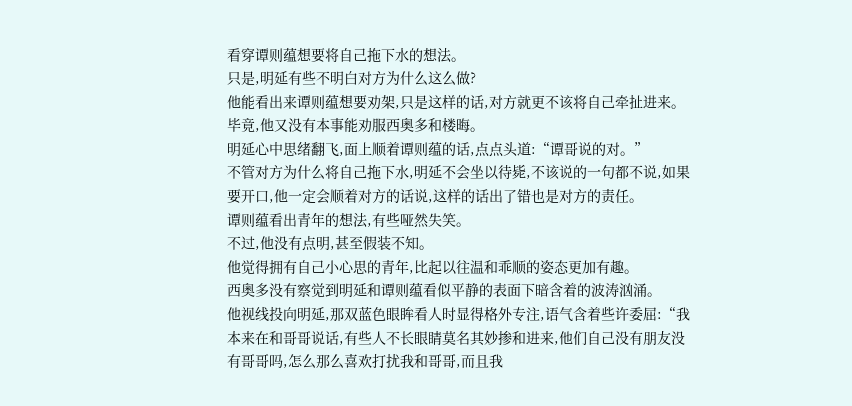看穿谭则蕴想要将自己拖下水的想法。
只是,明延有些不明白对方为什么这么做?
他能看出来谭则蕴想要劝架,只是这样的话,对方就更不该将自己牵扯进来。
毕竟,他又没有本事能劝服西奥多和楼晦。
明延心中思绪翻飞,面上顺着谭则蕴的话,点点头道:“谭哥说的对。”
不管对方为什么将自己拖下水,明延不会坐以待毙,不该说的一句都不说,如果要开口,他一定会顺着对方的话说,这样的话出了错也是对方的责任。
谭则蕴看出青年的想法,有些哑然失笑。
不过,他没有点明,甚至假装不知。
他觉得拥有自己小心思的青年,比起以往温和乖顺的姿态更加有趣。
西奥多没有察觉到明延和谭则蕴看似平静的表面下暗含着的波涛汹涌。
他视线投向明延,那双蓝色眼眸看人时显得格外专注,语气含着些许委屈:“我本来在和哥哥说话,有些人不长眼睛莫名其妙掺和进来,他们自己没有朋友没有哥哥吗,怎么那么喜欢打扰我和哥哥,而且我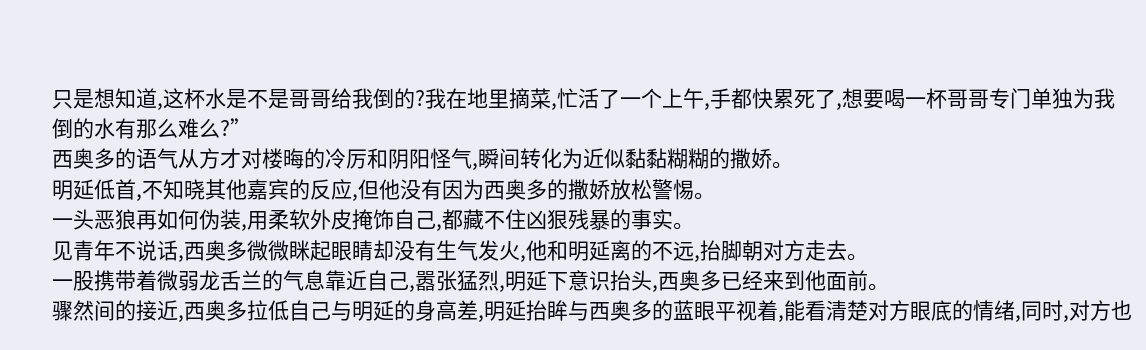只是想知道,这杯水是不是哥哥给我倒的?我在地里摘菜,忙活了一个上午,手都快累死了,想要喝一杯哥哥专门单独为我倒的水有那么难么?”
西奥多的语气从方才对楼晦的冷厉和阴阳怪气,瞬间转化为近似黏黏糊糊的撒娇。
明延低首,不知晓其他嘉宾的反应,但他没有因为西奥多的撒娇放松警惕。
一头恶狼再如何伪装,用柔软外皮掩饰自己,都藏不住凶狠残暴的事实。
见青年不说话,西奥多微微眯起眼睛却没有生气发火,他和明延离的不远,抬脚朝对方走去。
一股携带着微弱龙舌兰的气息靠近自己,嚣张猛烈,明延下意识抬头,西奥多已经来到他面前。
骤然间的接近,西奥多拉低自己与明延的身高差,明延抬眸与西奥多的蓝眼平视着,能看清楚对方眼底的情绪,同时,对方也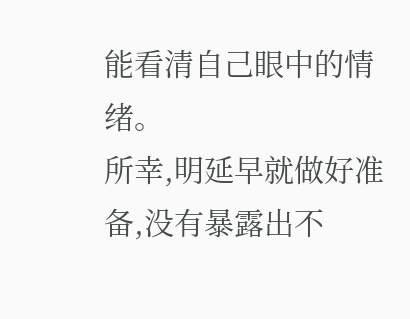能看清自己眼中的情绪。
所幸,明延早就做好准备,没有暴露出不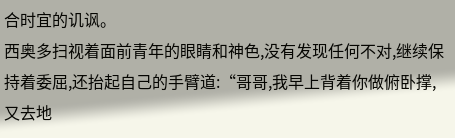合时宜的讥讽。
西奥多扫视着面前青年的眼睛和神色,没有发现任何不对,继续保持着委屈,还抬起自己的手臂道:“哥哥,我早上背着你做俯卧撑,又去地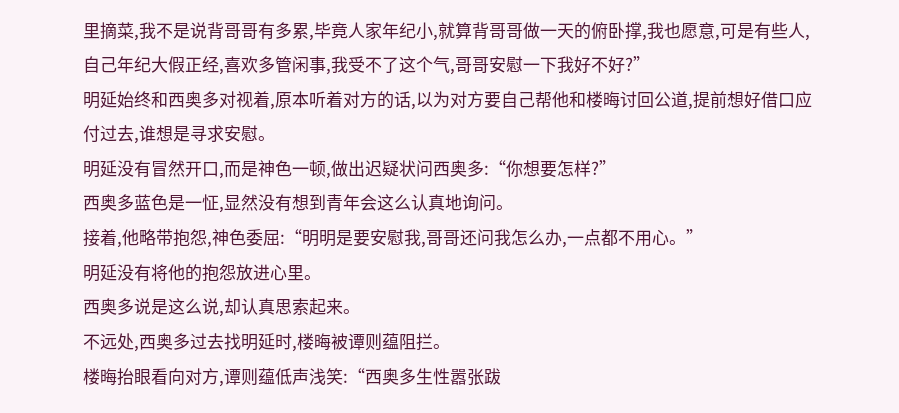里摘菜,我不是说背哥哥有多累,毕竟人家年纪小,就算背哥哥做一天的俯卧撑,我也愿意,可是有些人,自己年纪大假正经,喜欢多管闲事,我受不了这个气,哥哥安慰一下我好不好?”
明延始终和西奥多对视着,原本听着对方的话,以为对方要自己帮他和楼晦讨回公道,提前想好借口应付过去,谁想是寻求安慰。
明延没有冒然开口,而是神色一顿,做出迟疑状问西奥多:“你想要怎样?”
西奥多蓝色是一怔,显然没有想到青年会这么认真地询问。
接着,他略带抱怨,神色委屈:“明明是要安慰我,哥哥还问我怎么办,一点都不用心。”
明延没有将他的抱怨放进心里。
西奥多说是这么说,却认真思索起来。
不远处,西奥多过去找明延时,楼晦被谭则蕴阻拦。
楼晦抬眼看向对方,谭则蕴低声浅笑:“西奥多生性嚣张跋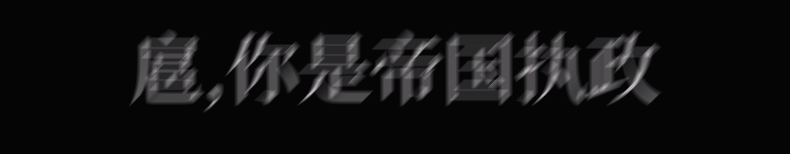扈,你是帝国执政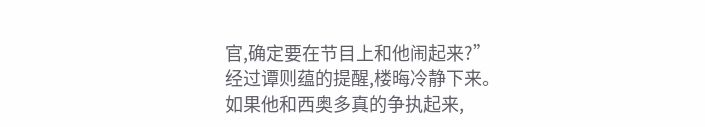官,确定要在节目上和他闹起来?”
经过谭则蕴的提醒,楼晦冷静下来。
如果他和西奥多真的争执起来,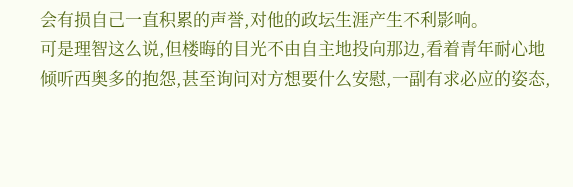会有损自己一直积累的声誉,对他的政坛生涯产生不利影响。
可是理智这么说,但楼晦的目光不由自主地投向那边,看着青年耐心地倾听西奥多的抱怨,甚至询问对方想要什么安慰,一副有求必应的姿态,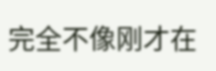完全不像刚才在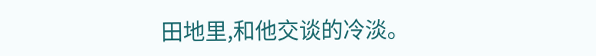田地里,和他交谈的冷淡。